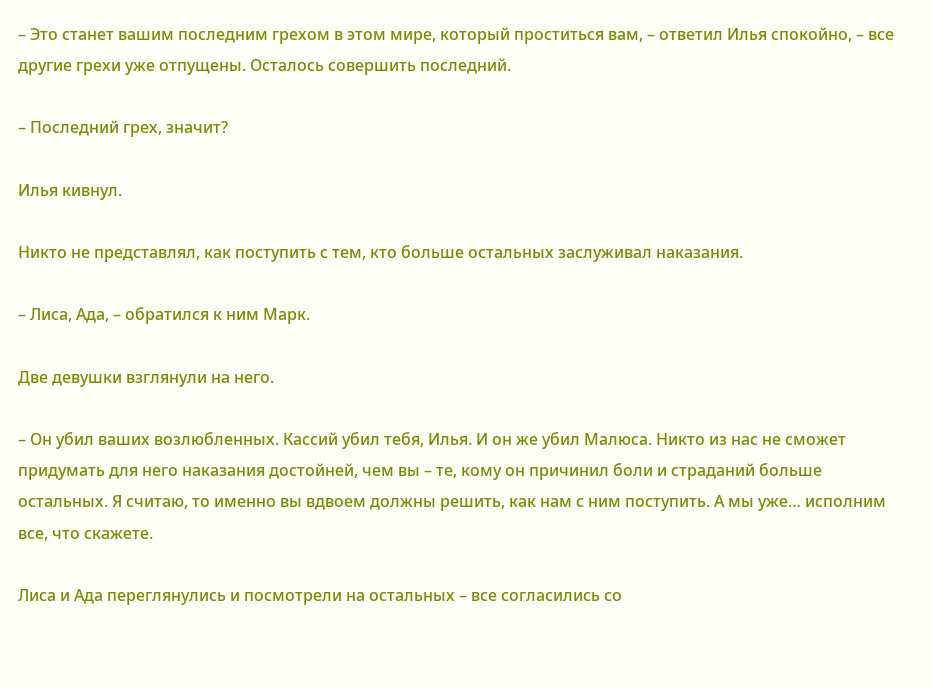– Это станет вашим последним грехом в этом мире, который проститься вам, – ответил Илья спокойно, – все другие грехи уже отпущены. Осталось совершить последний.

– Последний грех, значит?

Илья кивнул.

Никто не представлял, как поступить с тем, кто больше остальных заслуживал наказания.

– Лиса, Ада, – обратился к ним Марк.

Две девушки взглянули на него.

– Он убил ваших возлюбленных. Кассий убил тебя, Илья. И он же убил Малюса. Никто из нас не сможет придумать для него наказания достойней, чем вы – те, кому он причинил боли и страданий больше остальных. Я считаю, то именно вы вдвоем должны решить, как нам с ним поступить. А мы уже… исполним все, что скажете.

Лиса и Ада переглянулись и посмотрели на остальных – все согласились со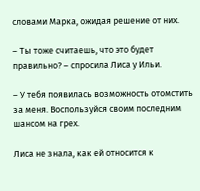словами Марка, ожидая решение от них.

– Ты тоже считаешь, что это будет правильно? – спросила Лиса у Ильи.

– У тебя появилась возможность отомстить за меня. Воспользуйся своим последним шансом на грех.

Лиса не знала, как ей относится к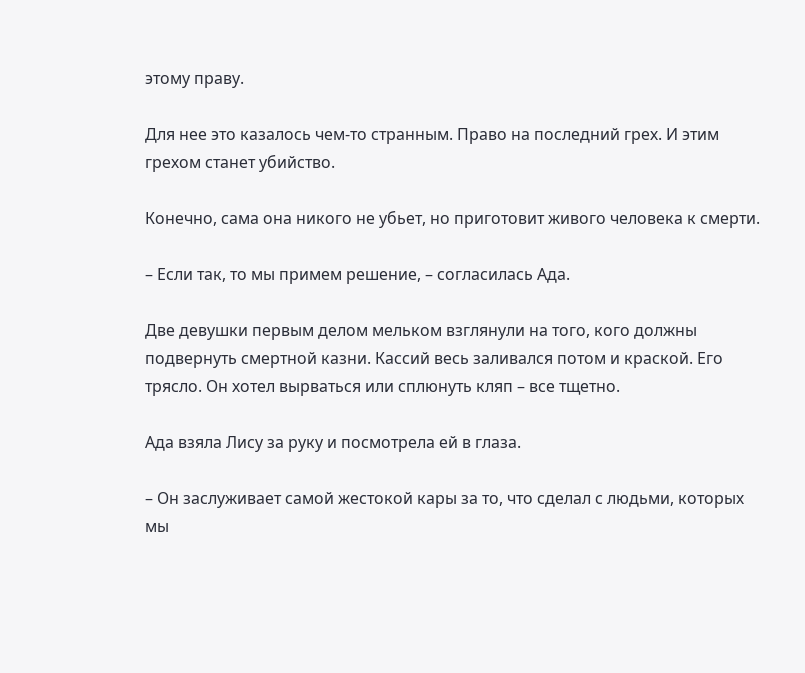этому праву.

Для нее это казалось чем-то странным. Право на последний грех. И этим грехом станет убийство.

Конечно, сама она никого не убьет, но приготовит живого человека к смерти.

– Если так, то мы примем решение, – согласилась Ада.

Две девушки первым делом мельком взглянули на того, кого должны подвернуть смертной казни. Кассий весь заливался потом и краской. Его трясло. Он хотел вырваться или сплюнуть кляп – все тщетно.

Ада взяла Лису за руку и посмотрела ей в глаза.

– Он заслуживает самой жестокой кары за то, что сделал с людьми, которых мы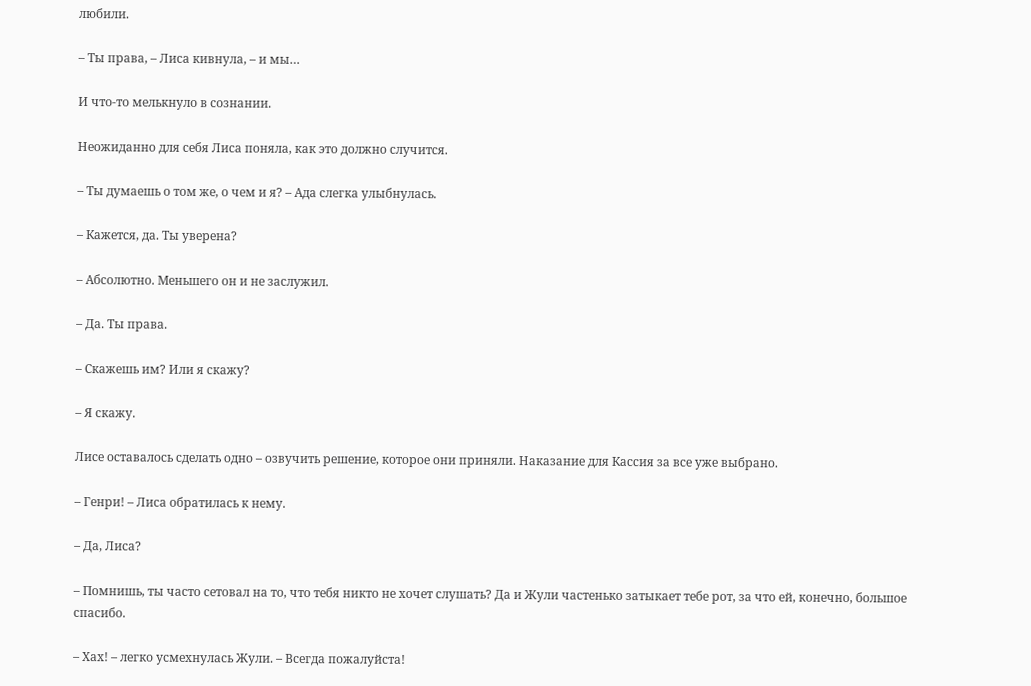любили.

– Ты права, – Лиса кивнула, – и мы…

И что-то мелькнуло в сознании.

Неожиданно для себя Лиса поняла, как это должно случится.

– Ты думаешь о том же, о чем и я? – Ада слегка улыбнулась.

– Кажется, да. Ты уверена?

– Абсолютно. Меньшего он и не заслужил.

– Да. Ты права.

– Скажешь им? Или я скажу?

– Я скажу.

Лисе оставалось сделать одно – озвучить решение, которое они приняли. Наказание для Кассия за все уже выбрано.

– Генри! – Лиса обратилась к нему.

– Да, Лиса?

– Помнишь, ты часто сетовал на то, что тебя никто не хочет слушать? Да и Жули частенько затыкает тебе рот, за что ей, конечно, большое спасибо.

– Хах! – легко усмехнулась Жули. – Всегда пожалуйста!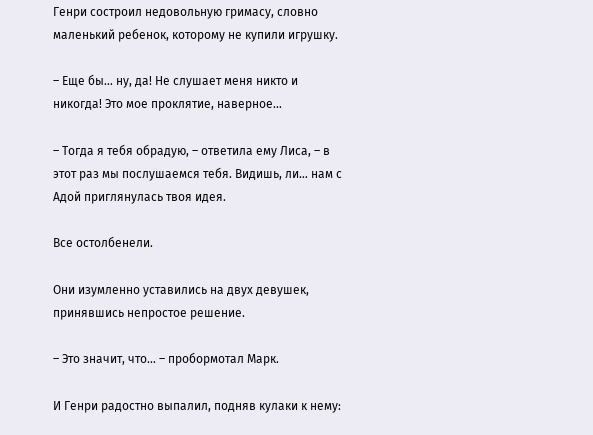Генри состроил недовольную гримасу, словно маленький ребенок, которому не купили игрушку.

– Еще бы… ну, да! Не слушает меня никто и никогда! Это мое проклятие, наверное…

– Тогда я тебя обрадую, – ответила ему Лиса, – в этот раз мы послушаемся тебя. Видишь, ли… нам с Адой приглянулась твоя идея.

Все остолбенели.

Они изумленно уставились на двух девушек, принявшись непростое решение.

– Это значит, что… – пробормотал Марк.

И Генри радостно выпалил, подняв кулаки к нему: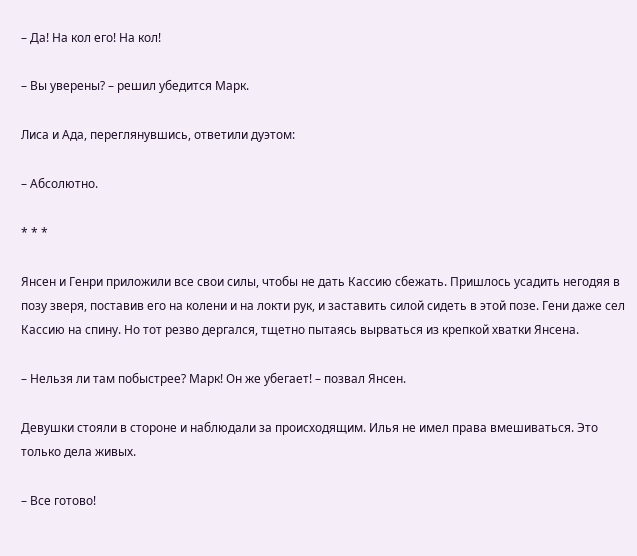– Да! На кол его! На кол!

– Вы уверены? – решил убедится Марк.

Лиса и Ада, переглянувшись, ответили дуэтом:

– Абсолютно.

* * *

Янсен и Генри приложили все свои силы, чтобы не дать Кассию сбежать. Пришлось усадить негодяя в позу зверя, поставив его на колени и на локти рук, и заставить силой сидеть в этой позе. Гени даже сел Кассию на спину. Но тот резво дергался, тщетно пытаясь вырваться из крепкой хватки Янсена.

– Нельзя ли там побыстрее? Марк! Он же убегает! – позвал Янсен.

Девушки стояли в стороне и наблюдали за происходящим. Илья не имел права вмешиваться. Это только дела живых.

– Все готово!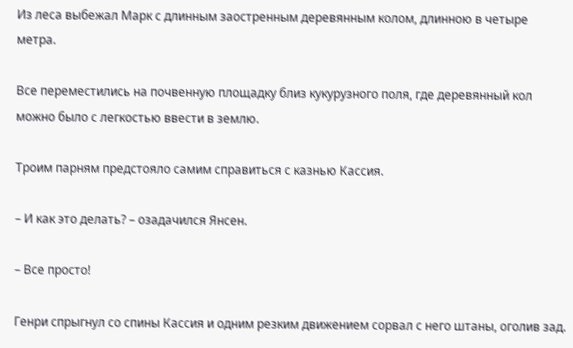Из леса выбежал Марк с длинным заостренным деревянным колом, длинною в четыре метра.

Все переместились на почвенную площадку близ кукурузного поля, где деревянный кол можно было с легкостью ввести в землю.

Троим парням предстояло самим справиться с казнью Кассия.

– И как это делать? – озадачился Янсен.

– Все просто!

Генри спрыгнул со спины Кассия и одним резким движением сорвал с него штаны, оголив зад.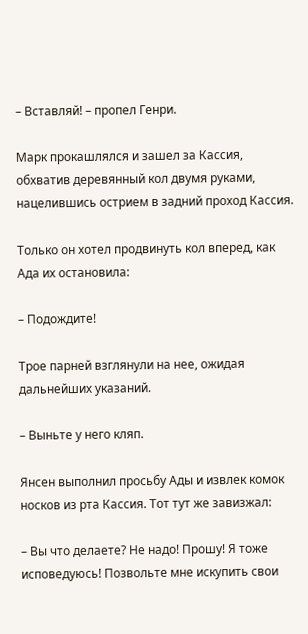– Вставляй! – пропел Генри.

Марк прокашлялся и зашел за Кассия, обхватив деревянный кол двумя руками, нацелившись острием в задний проход Кассия.

Только он хотел продвинуть кол вперед, как Ада их остановила:

– Подождите!

Трое парней взглянули на нее, ожидая дальнейших указаний.

– Выньте у него кляп.

Янсен выполнил просьбу Ады и извлек комок носков из рта Кассия. Тот тут же завизжал:

– Вы что делаете? Не надо! Прошу! Я тоже исповедуюсь! Позвольте мне искупить свои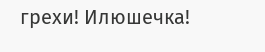грехи! Илюшечка!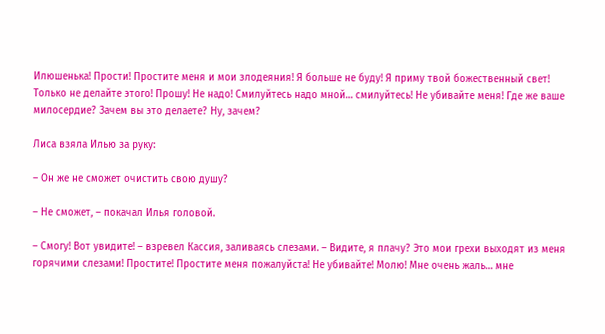Илюшенька! Прости! Простите меня и мои злодеяния! Я больше не буду! Я приму твой божественный свет! Только не делайте этого! Прошу! Не надо! Смилуйтесь надо мной… смилуйтесь! Не убивайте меня! Где же ваше милосердие? Зачем вы это делаете? Ну, зачем?

Лиса взяла Илью за руку:

– Он же не сможет очистить свою душу?

– Не сможет, – покачал Илья головой.

– Смогу! Вот увидите! – взревел Кассия, заливаясь слезами. – Видите, я плачу? Это мои грехи выходят из меня горячими слезами! Простите! Простите меня пожалуйста! Не убивайте! Молю! Мне очень жаль… мне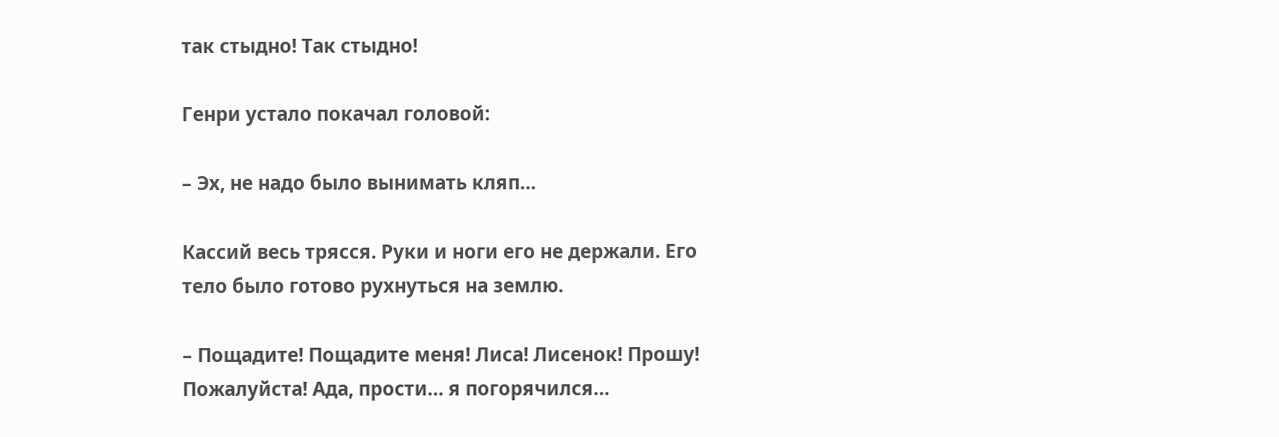так стыдно! Так стыдно!

Генри устало покачал головой:

– Эх, не надо было вынимать кляп…

Кассий весь трясся. Руки и ноги его не держали. Его тело было готово рухнуться на землю.

– Пощадите! Пощадите меня! Лиса! Лисенок! Прошу! Пожалуйста! Ада, прости… я погорячился…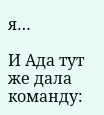я…

И Ада тут же дала команду: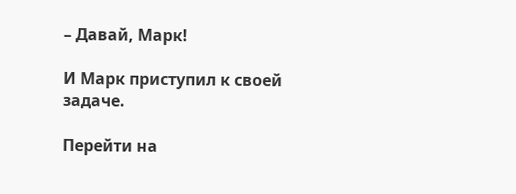– Давай, Марк!

И Марк приступил к своей задаче.

Перейти на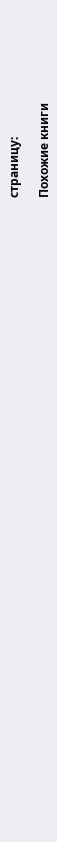страницу:

Похожие книги